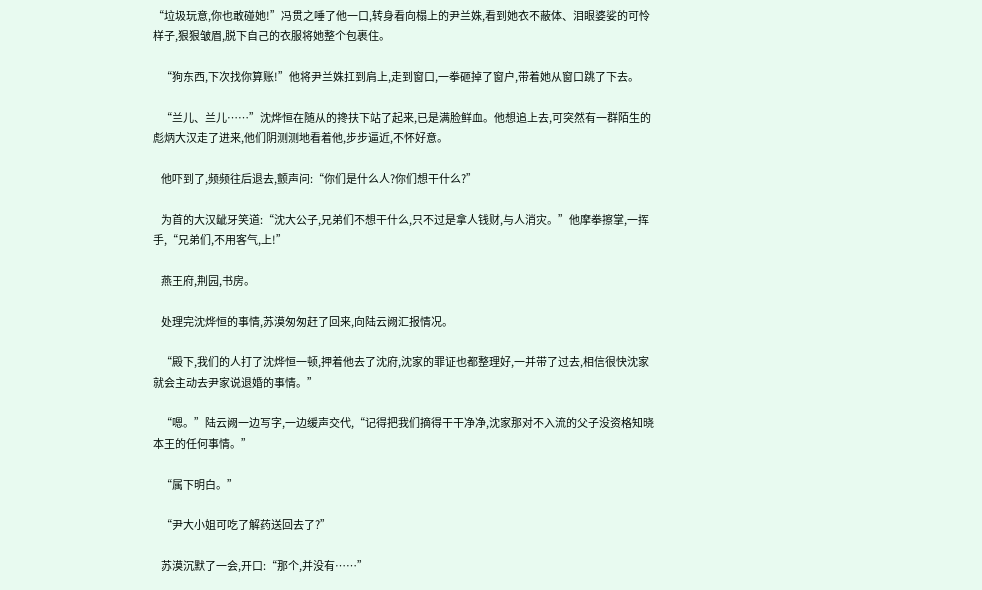“垃圾玩意,你也敢碰她!”冯贯之唾了他一口,转身看向榻上的尹兰姝,看到她衣不蔽体、泪眼婆娑的可怜样子,狠狠皱眉,脱下自己的衣服将她整个包裹住。

    “狗东西,下次找你算账!”他将尹兰姝扛到肩上,走到窗口,一拳砸掉了窗户,带着她从窗口跳了下去。

    “兰儿、兰儿……”沈烨恒在随从的搀扶下站了起来,已是满脸鲜血。他想追上去,可突然有一群陌生的彪炳大汉走了进来,他们阴测测地看着他,步步逼近,不怀好意。

    他吓到了,频频往后退去,颤声问:“你们是什么人?你们想干什么?”

    为首的大汉龇牙笑道:“沈大公子,兄弟们不想干什么,只不过是拿人钱财,与人消灾。”他摩拳擦掌,一挥手,“兄弟们,不用客气,上!”

    燕王府,荆园,书房。

    处理完沈烨恒的事情,苏漠匆匆赶了回来,向陆云阙汇报情况。

    “殿下,我们的人打了沈烨恒一顿,押着他去了沈府,沈家的罪证也都整理好,一并带了过去,相信很快沈家就会主动去尹家说退婚的事情。”

    “嗯。”陆云阙一边写字,一边缓声交代,“记得把我们摘得干干净净,沈家那对不入流的父子没资格知晓本王的任何事情。”

    “属下明白。”

    “尹大小姐可吃了解药送回去了?”

    苏漠沉默了一会,开口:“那个,并没有……”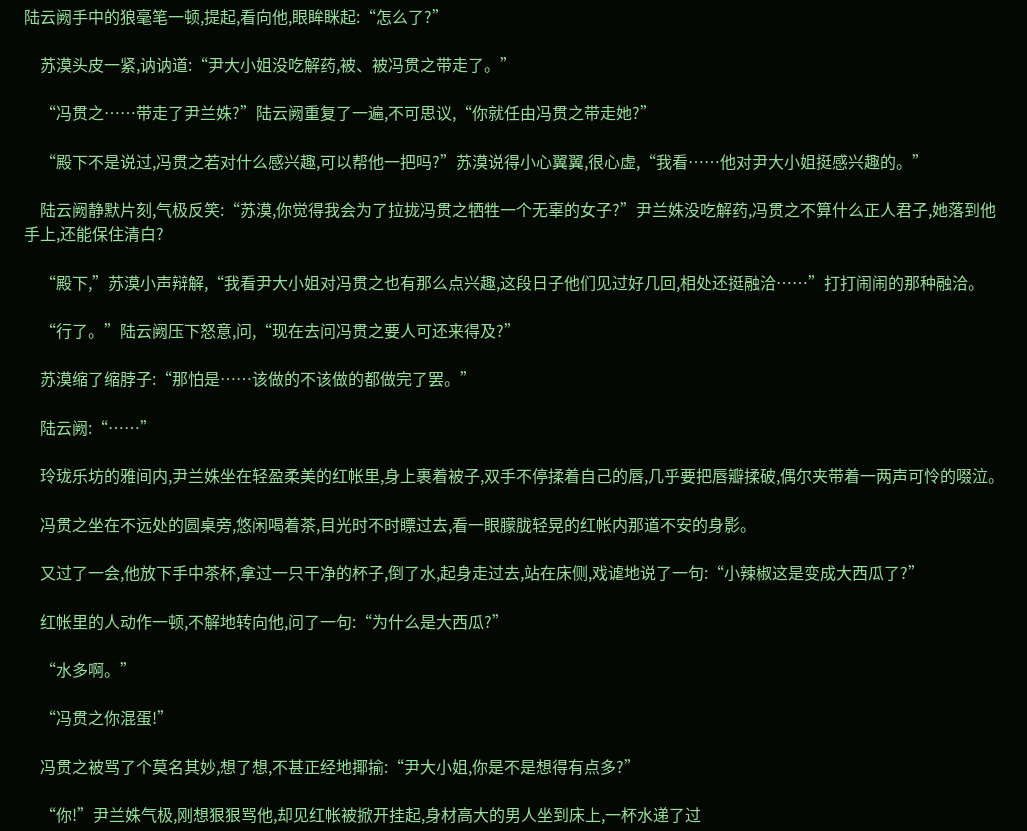陆云阙手中的狼毫笔一顿,提起,看向他,眼眸眯起:“怎么了?”

    苏漠头皮一紧,讷讷道:“尹大小姐没吃解药,被、被冯贯之带走了。”

    “冯贯之……带走了尹兰姝?”陆云阙重复了一遍,不可思议,“你就任由冯贯之带走她?”

    “殿下不是说过,冯贯之若对什么感兴趣,可以帮他一把吗?”苏漠说得小心翼翼,很心虚,“我看……他对尹大小姐挺感兴趣的。”

    陆云阙静默片刻,气极反笑:“苏漠,你觉得我会为了拉拢冯贯之牺牲一个无辜的女子?”尹兰姝没吃解药,冯贯之不算什么正人君子,她落到他手上,还能保住清白?

    “殿下,”苏漠小声辩解,“我看尹大小姐对冯贯之也有那么点兴趣,这段日子他们见过好几回,相处还挺融洽……”打打闹闹的那种融洽。

    “行了。”陆云阙压下怒意,问,“现在去问冯贯之要人可还来得及?”

    苏漠缩了缩脖子:“那怕是……该做的不该做的都做完了罢。”

    陆云阙:“……”

    玲珑乐坊的雅间内,尹兰姝坐在轻盈柔美的红帐里,身上裹着被子,双手不停揉着自己的唇,几乎要把唇瓣揉破,偶尔夹带着一两声可怜的啜泣。

    冯贯之坐在不远处的圆桌旁,悠闲喝着茶,目光时不时瞟过去,看一眼朦胧轻晃的红帐内那道不安的身影。

    又过了一会,他放下手中茶杯,拿过一只干净的杯子,倒了水,起身走过去,站在床侧,戏谑地说了一句:“小辣椒这是变成大西瓜了?”

    红帐里的人动作一顿,不解地转向他,问了一句:“为什么是大西瓜?”

    “水多啊。”

    “冯贯之你混蛋!”

    冯贯之被骂了个莫名其妙,想了想,不甚正经地揶揄:“尹大小姐,你是不是想得有点多?”

    “你!”尹兰姝气极,刚想狠狠骂他,却见红帐被掀开挂起,身材高大的男人坐到床上,一杯水递了过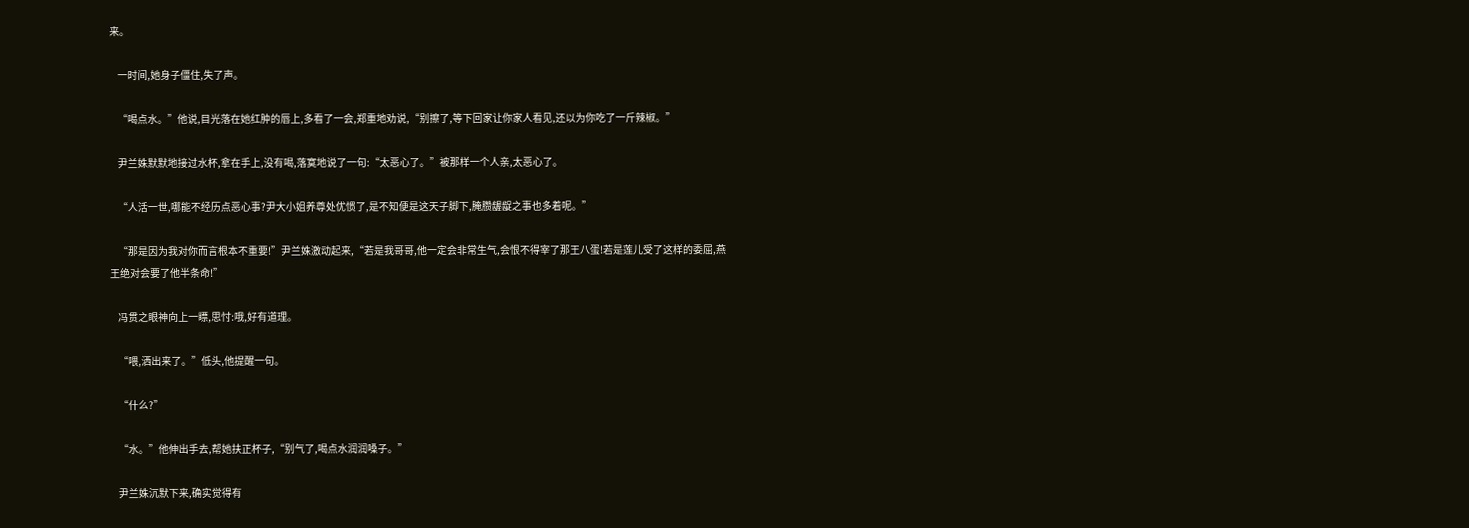来。

    一时间,她身子僵住,失了声。

    “喝点水。”他说,目光落在她红肿的唇上,多看了一会,郑重地劝说,“别擦了,等下回家让你家人看见,还以为你吃了一斤辣椒。”

    尹兰姝默默地接过水杯,拿在手上,没有喝,落寞地说了一句:“太恶心了。”被那样一个人亲,太恶心了。

    “人活一世,哪能不经历点恶心事?尹大小姐养尊处优惯了,是不知便是这天子脚下,腌臜龌龊之事也多着呢。”

    “那是因为我对你而言根本不重要!”尹兰姝激动起来,“若是我哥哥,他一定会非常生气,会恨不得宰了那王八蛋!若是莲儿受了这样的委屈,燕王绝对会要了他半条命!”

    冯贯之眼神向上一瞟,思忖:哦,好有道理。

    “喂,洒出来了。”低头,他提醒一句。

    “什么?”

    “水。”他伸出手去,帮她扶正杯子,“别气了,喝点水润润嗓子。”

    尹兰姝沉默下来,确实觉得有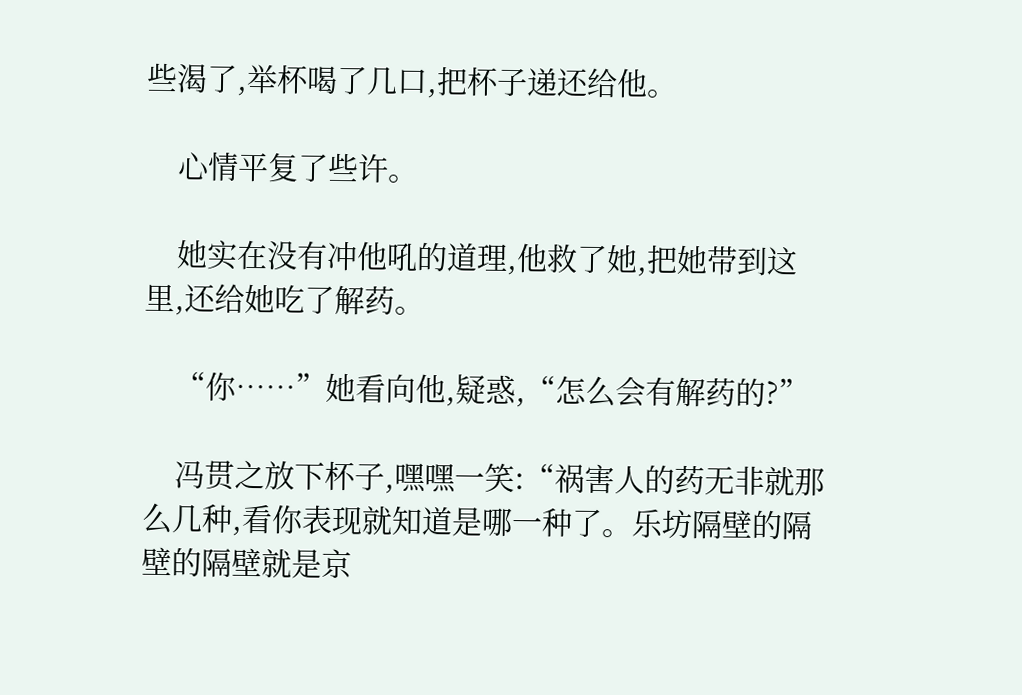些渴了,举杯喝了几口,把杯子递还给他。

    心情平复了些许。

    她实在没有冲他吼的道理,他救了她,把她带到这里,还给她吃了解药。

    “你……”她看向他,疑惑,“怎么会有解药的?”

    冯贯之放下杯子,嘿嘿一笑:“祸害人的药无非就那么几种,看你表现就知道是哪一种了。乐坊隔壁的隔壁的隔壁就是京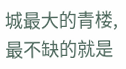城最大的青楼,最不缺的就是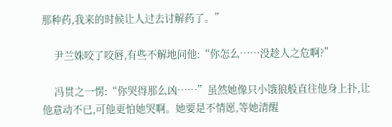那种药,我来的时候让人过去讨解药了。”

    尹兰姝咬了咬唇,有些不解地问他:“你怎么……没趁人之危啊?”

    冯贯之一愣:“你哭得那么凶……”虽然她像只小饿狼般直往他身上扑,让他意动不已,可他更怕她哭啊。她要是不情愿,等她清醒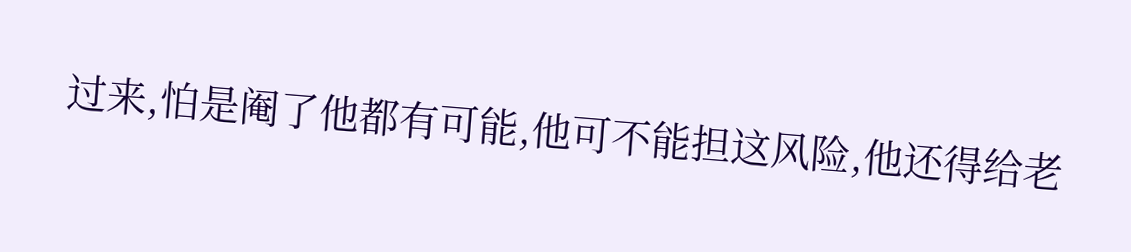过来,怕是阉了他都有可能,他可不能担这风险,他还得给老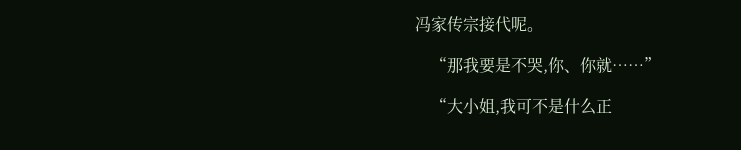冯家传宗接代呢。

    “那我要是不哭,你、你就……”

    “大小姐,我可不是什么正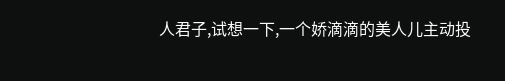人君子,试想一下,一个娇滴滴的美人儿主动投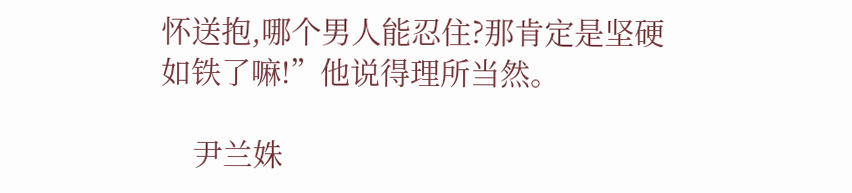怀送抱,哪个男人能忍住?那肯定是坚硬如铁了嘛!”他说得理所当然。

    尹兰姝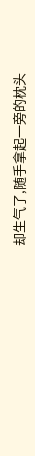却生气了,随手拿起一旁的枕头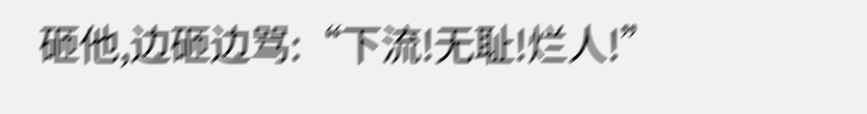砸他,边砸边骂:“下流!无耻!烂人!”